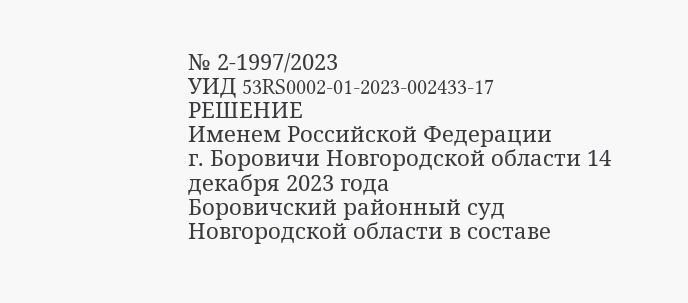№ 2-1997/2023
УИД 53RS0002-01-2023-002433-17
РЕШЕНИЕ
Именем Российской Федерации
г. Боровичи Новгородской области 14 декабря 2023 года
Боровичский районный суд Новгородской области в составе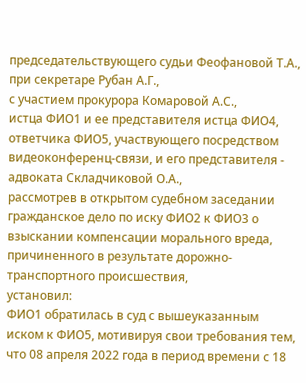председательствующего судьи Феофановой Т.А.,
при секретаре Рубан А.Г.,
с участием прокурора Комаровой А.С.,
истца ФИО1 и ее представителя истца ФИО4,
ответчика ФИО5, участвующего посредством видеоконференц-связи, и его представителя - адвоката Складчиковой О.А.,
рассмотрев в открытом судебном заседании гражданское дело по иску ФИО2 к ФИО3 о взыскании компенсации морального вреда, причиненного в результате дорожно-транспортного происшествия,
установил:
ФИО1 обратилась в суд с вышеуказанным иском к ФИО5, мотивируя свои требования тем, что 08 апреля 2022 года в период времени с 18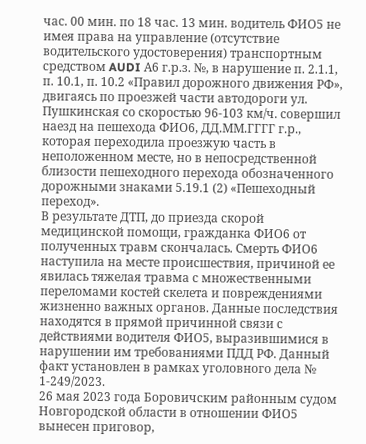час. 00 мин. по 18 час. 13 мин. водитель ФИО5 не имея права на управление (отсутствие водительского удостоверения) транспортным средством AUDI А6 г.р.з. №, в нарушение п. 2.1.1, п. 10.1, п. 10.2 «Правил дорожного движения РФ», двигаясь по проезжей части автодороги ул. Пушкинская со скоростью 96-103 км/ч. совершил наезд на пешехода ФИО6, ДД.ММ.ГГГГ г.р., которая переходила проезжую часть в неположенном месте, но в непосредственной близости пешеходного перехода обозначенного дорожными знаками 5.19.1 (2) «Пешеходный переход».
В результате ДТП, до приезда скорой медицинской помощи, гражданка ФИО6 от полученных травм скончалась. Смерть ФИО6 наступила на месте происшествия, причиной ее явилась тяжелая травма с множественными переломами костей скелета и повреждениями жизненно важных органов. Данные последствия находятся в прямой причинной связи с действиями водителя ФИО5, выразившимися в нарушении им требованиями ПДД РФ. Данный факт установлен в рамках уголовного дела № 1-249/2023.
26 мая 2023 года Боровичским районным судом Новгородской области в отношении ФИО5 вынесен приговор,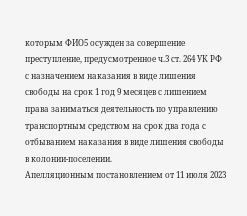которым ФИО5 осужден за совершение преступление, предусмотренное ч.3 ст. 264 УК РФ с назначением наказания в виде лишения свободы на срок 1 год 9 месяцев с лишением права заниматься деятельность по управлению транспортным средством на срок два года с отбыванием наказания в виде лишения свободы в колонии-поселении.
Апелляционным постановлением от 11 июля 2023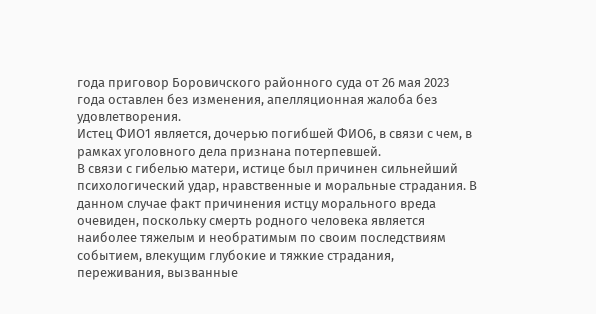года приговор Боровичского районного суда от 26 мая 2023 года оставлен без изменения, апелляционная жалоба без удовлетворения.
Истец ФИО1 является, дочерью погибшей ФИО6, в связи с чем, в рамках уголовного дела признана потерпевшей.
В связи с гибелью матери, истице был причинен сильнейший психологический удар, нравственные и моральные страдания. В данном случае факт причинения истцу морального вреда очевиден, поскольку смерть родного человека является наиболее тяжелым и необратимым по своим последствиям событием, влекущим глубокие и тяжкие страдания, переживания, вызванные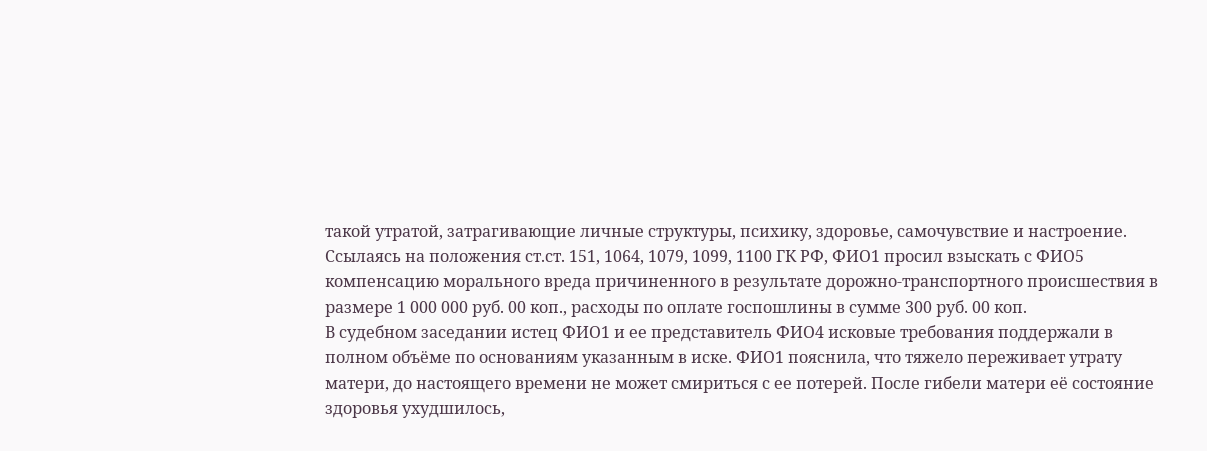такой утратой, затрагивающие личные структуры, психику, здоровье, самочувствие и настроение.
Ссылаясь на положения ст.ст. 151, 1064, 1079, 1099, 1100 ГК РФ, ФИО1 просил взыскать с ФИО5 компенсацию морального вреда причиненного в результате дорожно-транспортного происшествия в размере 1 000 000 руб. 00 коп., расходы по оплате госпошлины в сумме 300 руб. 00 коп.
В судебном заседании истец ФИО1 и ее представитель ФИО4 исковые требования поддержали в полном объёме по основаниям указанным в иске. ФИО1 пояснила, что тяжело переживает утрату матери, до настоящего времени не может смириться с ее потерей. После гибели матери её состояние здоровья ухудшилось,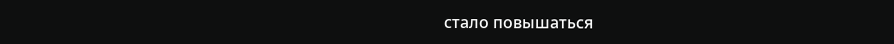стало повышаться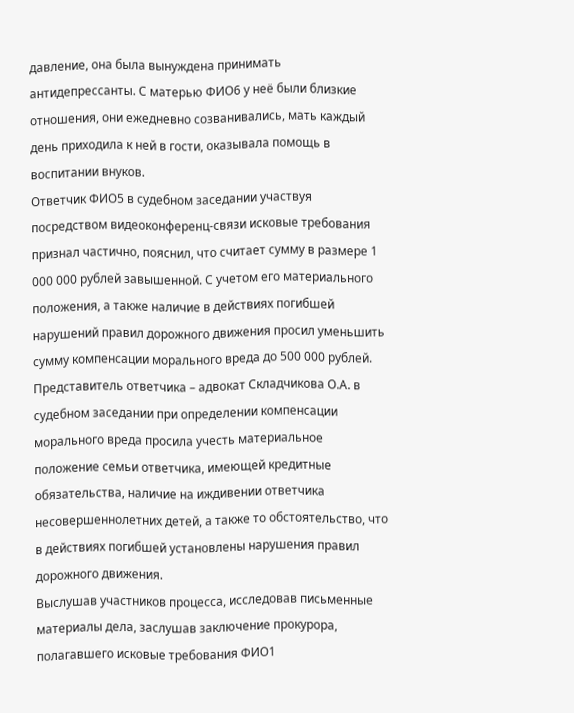давление, она была вынуждена принимать антидепрессанты. С матерью ФИО6 у неё были близкие отношения, они ежедневно созванивались, мать каждый день приходила к ней в гости, оказывала помощь в воспитании внуков.
Ответчик ФИО5 в судебном заседании участвуя посредством видеоконференц-связи исковые требования признал частично, пояснил, что считает сумму в размере 1 000 000 рублей завышенной. С учетом его материального положения, а также наличие в действиях погибшей нарушений правил дорожного движения просил уменьшить сумму компенсации морального вреда до 500 000 рублей.
Представитель ответчика – адвокат Складчикова О.А. в судебном заседании при определении компенсации морального вреда просила учесть материальное положение семьи ответчика, имеющей кредитные обязательства, наличие на иждивении ответчика несовершеннолетних детей, а также то обстоятельство, что в действиях погибшей установлены нарушения правил дорожного движения.
Выслушав участников процесса, исследовав письменные материалы дела, заслушав заключение прокурора, полагавшего исковые требования ФИО1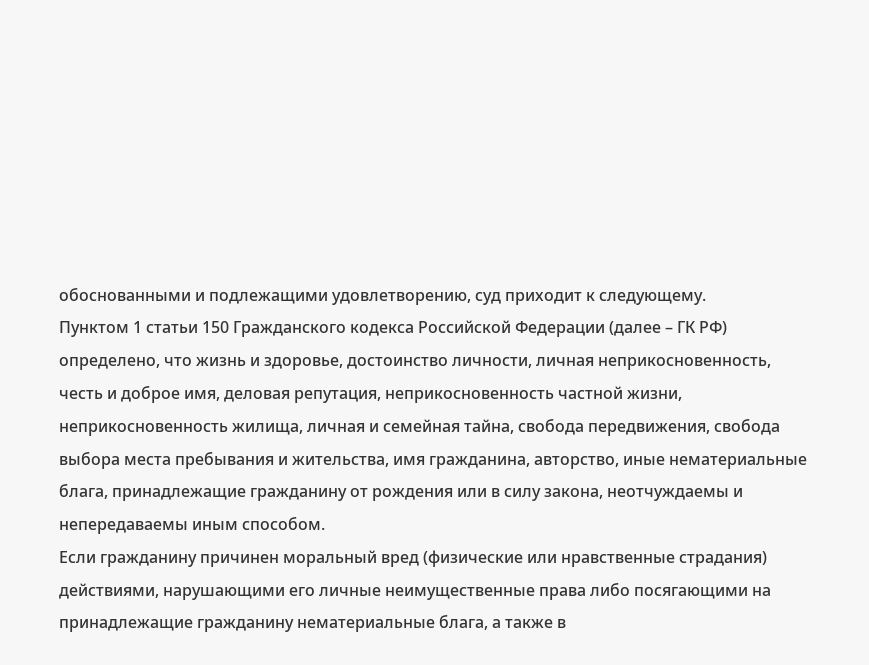обоснованными и подлежащими удовлетворению, суд приходит к следующему.
Пунктом 1 статьи 150 Гражданского кодекса Российской Федерации (далее – ГК РФ) определено, что жизнь и здоровье, достоинство личности, личная неприкосновенность, честь и доброе имя, деловая репутация, неприкосновенность частной жизни, неприкосновенность жилища, личная и семейная тайна, свобода передвижения, свобода выбора места пребывания и жительства, имя гражданина, авторство, иные нематериальные блага, принадлежащие гражданину от рождения или в силу закона, неотчуждаемы и непередаваемы иным способом.
Если гражданину причинен моральный вред (физические или нравственные страдания) действиями, нарушающими его личные неимущественные права либо посягающими на принадлежащие гражданину нематериальные блага, а также в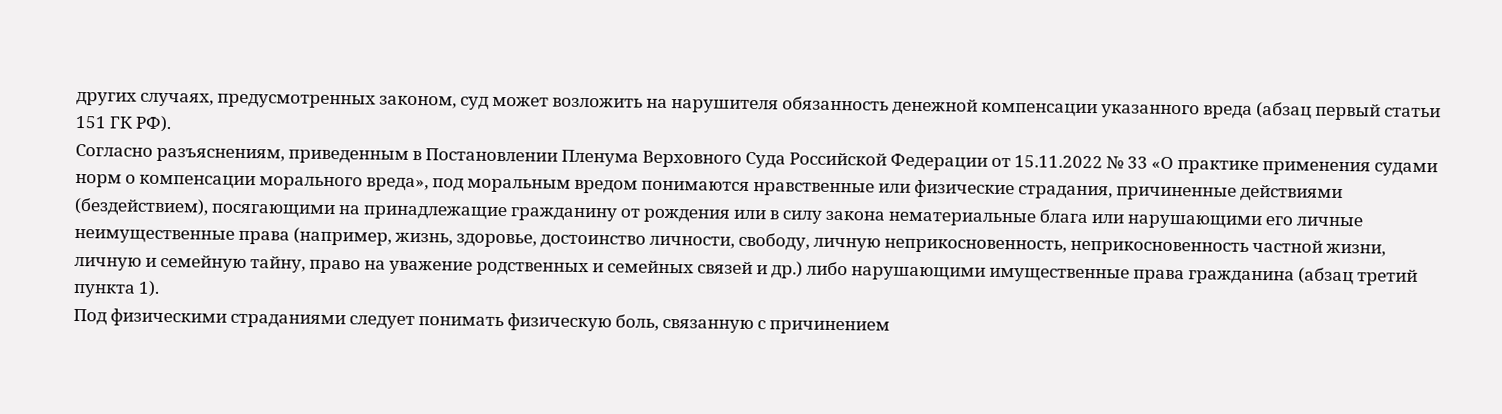других случаях, предусмотренных законом, суд может возложить на нарушителя обязанность денежной компенсации указанного вреда (абзац первый статьи 151 ГК РФ).
Согласно разъяснениям, приведенным в Постановлении Пленума Верховного Суда Российской Федерации от 15.11.2022 № 33 «О практике применения судами норм о компенсации морального вреда», под моральным вредом понимаются нравственные или физические страдания, причиненные действиями (бездействием), посягающими на принадлежащие гражданину от рождения или в силу закона нематериальные блага или нарушающими его личные неимущественные права (например, жизнь, здоровье, достоинство личности, свободу, личную неприкосновенность, неприкосновенность частной жизни, личную и семейную тайну, право на уважение родственных и семейных связей и др.) либо нарушающими имущественные права гражданина (абзац третий пункта 1).
Под физическими страданиями следует понимать физическую боль, связанную с причинением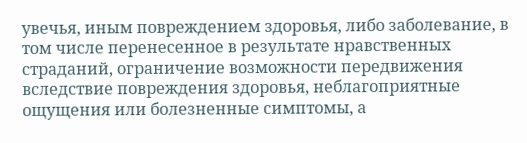увечья, иным повреждением здоровья, либо заболевание, в том числе перенесенное в результате нравственных страданий, ограничение возможности передвижения вследствие повреждения здоровья, неблагоприятные ощущения или болезненные симптомы, а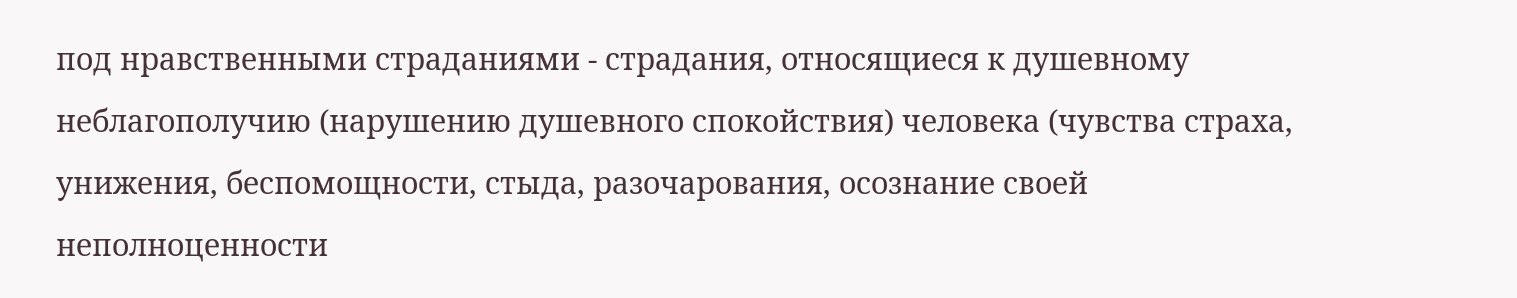под нравственными страданиями - страдания, относящиеся к душевному неблагополучию (нарушению душевного спокойствия) человека (чувства страха, унижения, беспомощности, стыда, разочарования, осознание своей неполноценности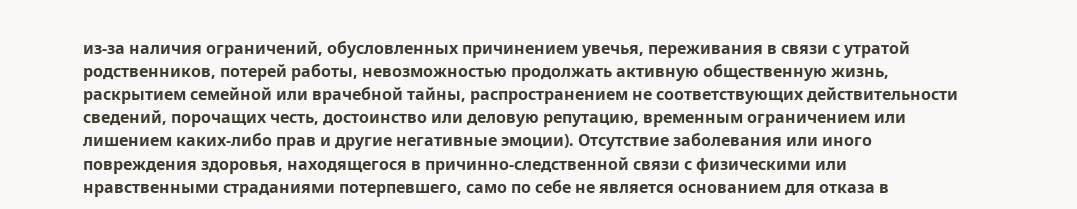из-за наличия ограничений, обусловленных причинением увечья, переживания в связи с утратой родственников, потерей работы, невозможностью продолжать активную общественную жизнь, раскрытием семейной или врачебной тайны, распространением не соответствующих действительности сведений, порочащих честь, достоинство или деловую репутацию, временным ограничением или лишением каких-либо прав и другие негативные эмоции). Отсутствие заболевания или иного повреждения здоровья, находящегося в причинно-следственной связи с физическими или нравственными страданиями потерпевшего, само по себе не является основанием для отказа в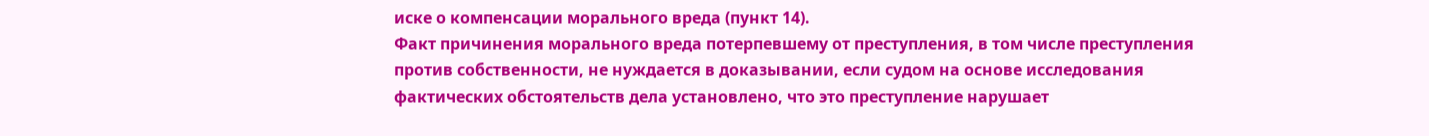иске о компенсации морального вреда (пункт 14).
Факт причинения морального вреда потерпевшему от преступления, в том числе преступления против собственности, не нуждается в доказывании, если судом на основе исследования фактических обстоятельств дела установлено, что это преступление нарушает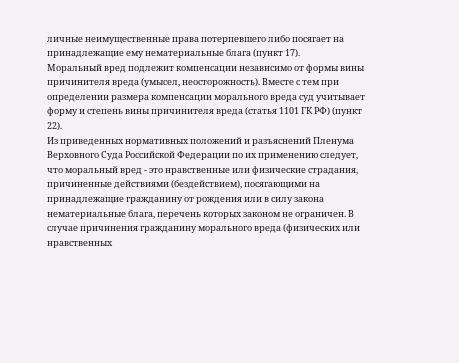личные неимущественные права потерпевшего либо посягает на принадлежащие ему нематериальные блага (пункт 17).
Моральный вред подлежит компенсации независимо от формы вины причинителя вреда (умысел, неосторожность). Вместе с тем при определении размера компенсации морального вреда суд учитывает форму и степень вины причинителя вреда (статья 1101 ГК РФ) (пункт 22).
Из приведенных нормативных положений и разъяснений Пленума Верховного Суда Российской Федерации по их применению следует, что моральный вред - это нравственные или физические страдания, причиненные действиями (бездействием), посягающими на принадлежащие гражданину от рождения или в силу закона нематериальные блага, перечень которых законом не ограничен. В случае причинения гражданину морального вреда (физических или нравственных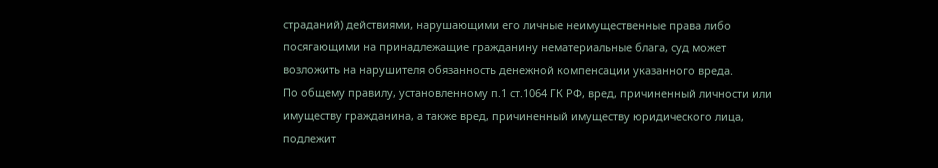страданий) действиями, нарушающими его личные неимущественные права либо посягающими на принадлежащие гражданину нематериальные блага, суд может возложить на нарушителя обязанность денежной компенсации указанного вреда.
По общему правилу, установленному п.1 ст.1064 ГК РФ, вред, причиненный личности или имуществу гражданина, а также вред, причиненный имуществу юридического лица, подлежит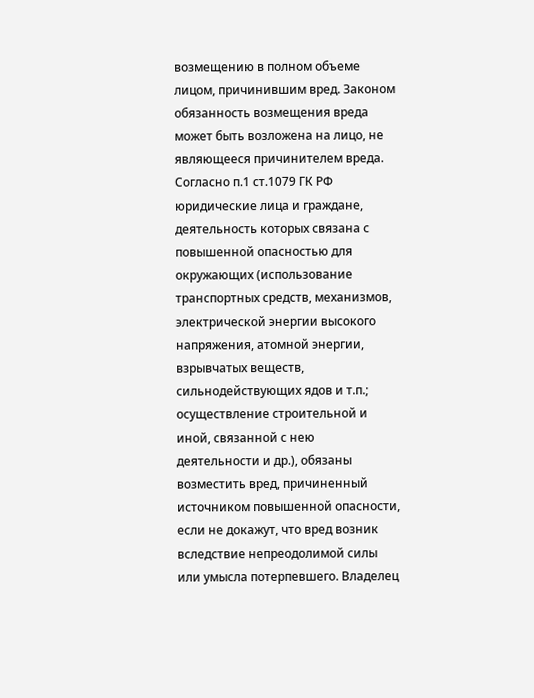возмещению в полном объеме лицом, причинившим вред. Законом обязанность возмещения вреда может быть возложена на лицо, не являющееся причинителем вреда.
Согласно п.1 ст.1079 ГК РФ юридические лица и граждане, деятельность которых связана с повышенной опасностью для окружающих (использование транспортных средств, механизмов, электрической энергии высокого напряжения, атомной энергии, взрывчатых веществ, сильнодействующих ядов и т.п.; осуществление строительной и иной, связанной с нею деятельности и др.), обязаны возместить вред, причиненный источником повышенной опасности, если не докажут, что вред возник вследствие непреодолимой силы или умысла потерпевшего. Владелец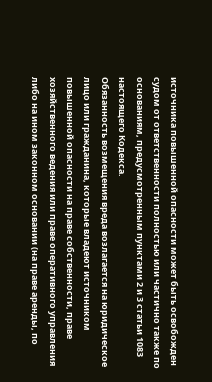источника повышенной опасности может быть освобожден судом от ответственности полностью или частично также по основаниям, предусмотренным пунктами 2 и 3 статьи 1083 настоящего Кодекса.
Обязанность возмещения вреда возлагается на юридическое лицо или гражданина, которые владеют источником повышенной опасности на праве собственности, праве хозяйственного ведения или праве оперативного управления либо на ином законном основании (на праве аренды, по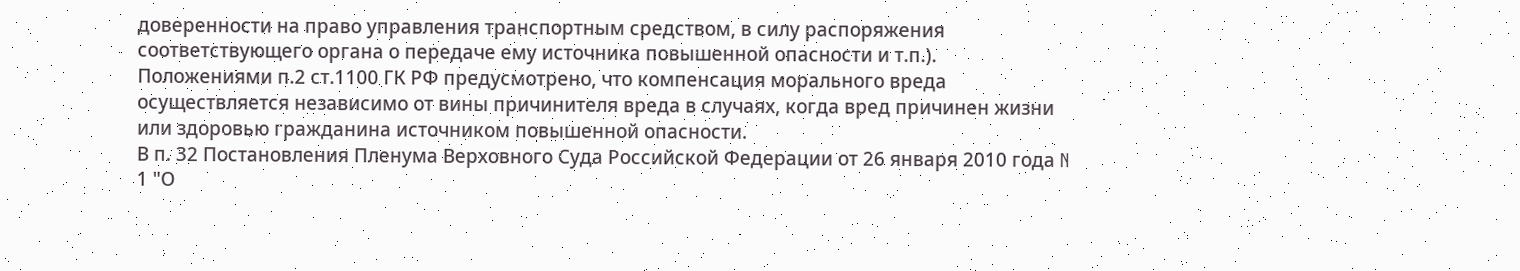доверенности на право управления транспортным средством, в силу распоряжения соответствующего органа о передаче ему источника повышенной опасности и т.п.).
Положениями п.2 ст.1100 ГК РФ предусмотрено, что компенсация морального вреда осуществляется независимо от вины причинителя вреда в случаях, когда вред причинен жизни или здоровью гражданина источником повышенной опасности.
В п. 32 Постановления Пленума Верховного Суда Российской Федерации от 26 января 2010 года N 1 "О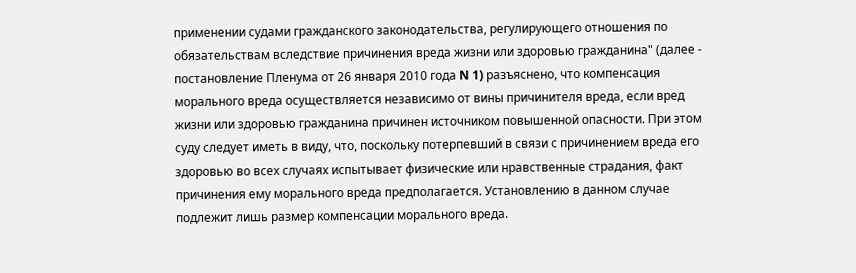применении судами гражданского законодательства, регулирующего отношения по обязательствам вследствие причинения вреда жизни или здоровью гражданина" (далее - постановление Пленума от 26 января 2010 года N 1) разъяснено, что компенсация морального вреда осуществляется независимо от вины причинителя вреда, если вред жизни или здоровью гражданина причинен источником повышенной опасности. При этом суду следует иметь в виду, что, поскольку потерпевший в связи с причинением вреда его здоровью во всех случаях испытывает физические или нравственные страдания, факт причинения ему морального вреда предполагается. Установлению в данном случае подлежит лишь размер компенсации морального вреда.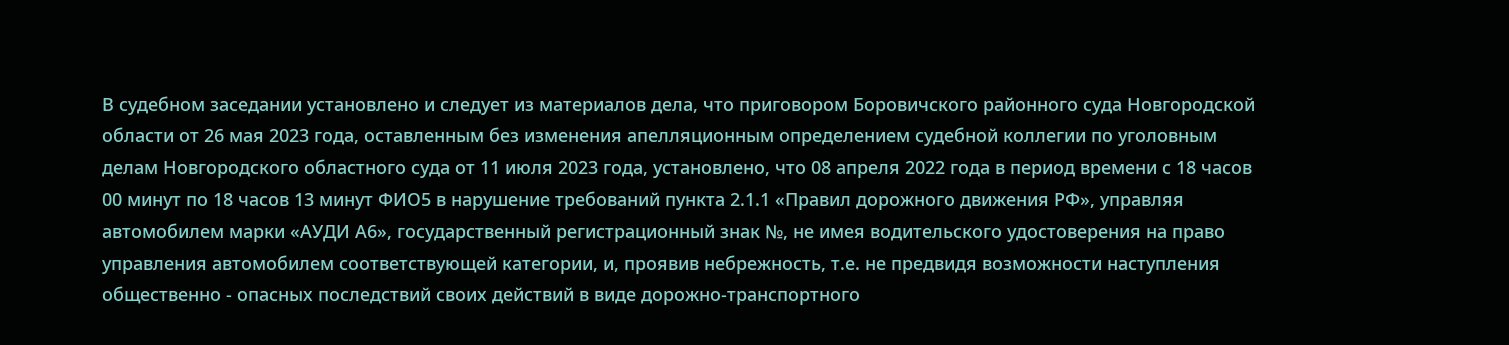В судебном заседании установлено и следует из материалов дела, что приговором Боровичского районного суда Новгородской области от 26 мая 2023 года, оставленным без изменения апелляционным определением судебной коллегии по уголовным делам Новгородского областного суда от 11 июля 2023 года, установлено, что 08 апреля 2022 года в период времени с 18 часов 00 минут по 18 часов 13 минут ФИО5 в нарушение требований пункта 2.1.1 «Правил дорожного движения РФ», управляя автомобилем марки «АУДИ А6», государственный регистрационный знак №, не имея водительского удостоверения на право управления автомобилем соответствующей категории, и, проявив небрежность, т.е. не предвидя возможности наступления общественно - опасных последствий своих действий в виде дорожно-транспортного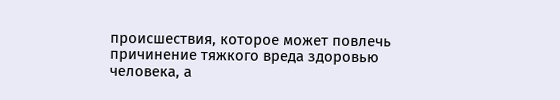происшествия, которое может повлечь причинение тяжкого вреда здоровью человека, а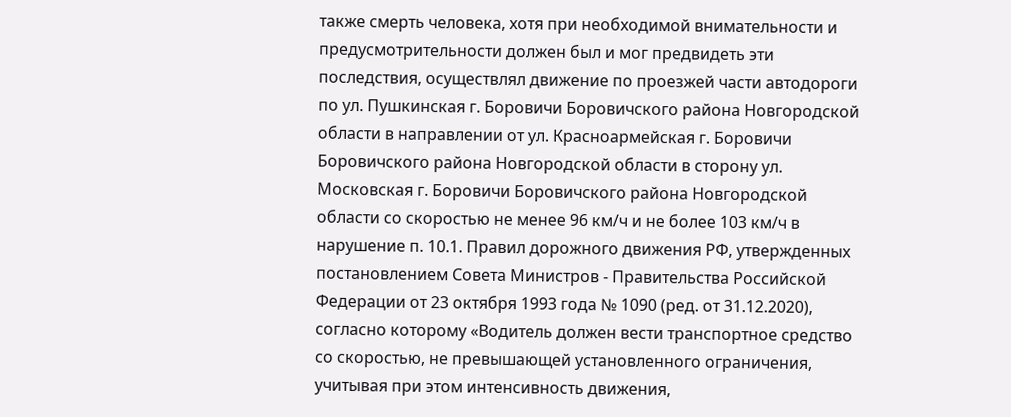также смерть человека, хотя при необходимой внимательности и предусмотрительности должен был и мог предвидеть эти последствия, осуществлял движение по проезжей части автодороги по ул. Пушкинская г. Боровичи Боровичского района Новгородской области в направлении от ул. Красноармейская г. Боровичи Боровичского района Новгородской области в сторону ул. Московская г. Боровичи Боровичского района Новгородской области со скоростью не менее 96 км/ч и не более 103 км/ч в нарушение п. 10.1. Правил дорожного движения РФ, утвержденных постановлением Совета Министров - Правительства Российской Федерации от 23 октября 1993 года № 1090 (ред. от 31.12.2020), согласно которому «Водитель должен вести транспортное средство со скоростью, не превышающей установленного ограничения, учитывая при этом интенсивность движения,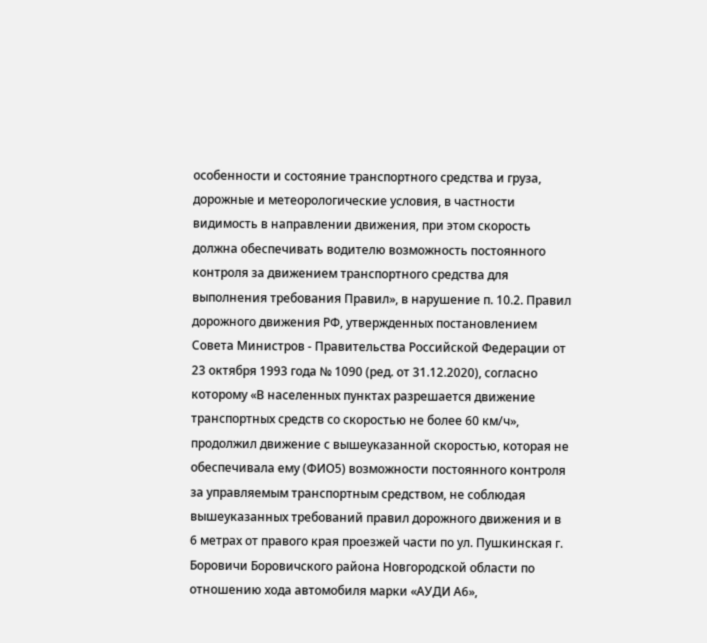особенности и состояние транспортного средства и груза, дорожные и метеорологические условия, в частности видимость в направлении движения, при этом скорость должна обеспечивать водителю возможность постоянного контроля за движением транспортного средства для выполнения требования Правил», в нарушение п. 10.2. Правил дорожного движения РФ, утвержденных постановлением Совета Министров - Правительства Российской Федерации от 23 октября 1993 года № 1090 (ред. от 31.12.2020), согласно которому «В населенных пунктах разрешается движение транспортных средств со скоростью не более 60 км/ч», продолжил движение с вышеуказанной скоростью, которая не обеспечивала ему (ФИО5) возможности постоянного контроля за управляемым транспортным средством, не соблюдая вышеуказанных требований правил дорожного движения и в 6 метрах от правого края проезжей части по ул. Пушкинская г. Боровичи Боровичского района Новгородской области по отношению хода автомобиля марки «АУДИ А6»,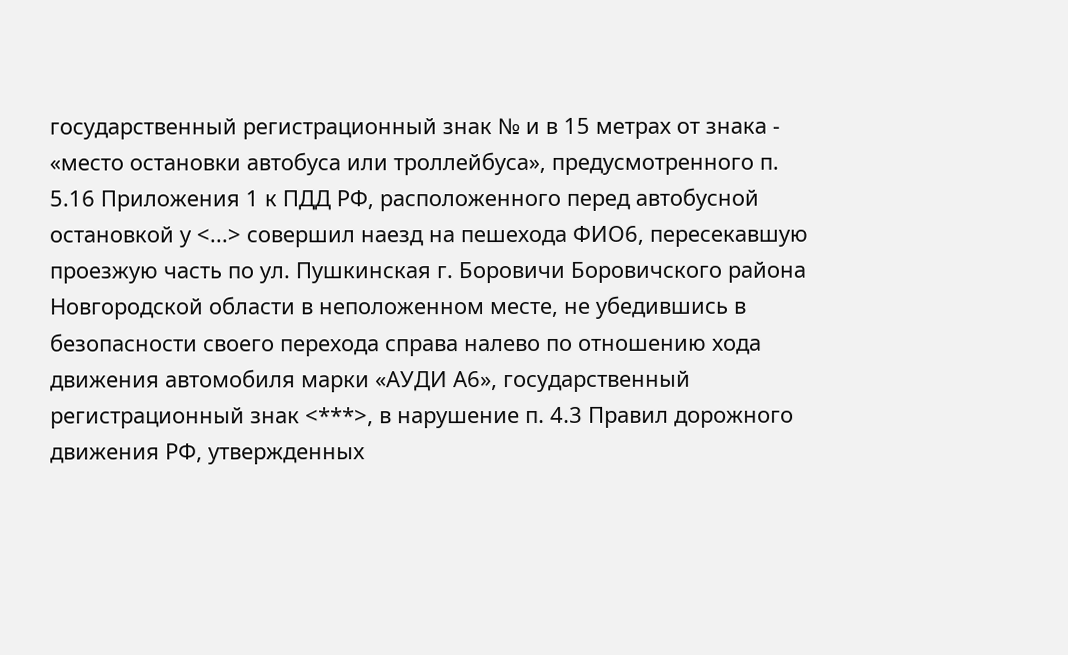государственный регистрационный знак № и в 15 метрах от знака - «место остановки автобуса или троллейбуса», предусмотренного п. 5.16 Приложения 1 к ПДД РФ, расположенного перед автобусной остановкой у <...> совершил наезд на пешехода ФИО6, пересекавшую проезжую часть по ул. Пушкинская г. Боровичи Боровичского района Новгородской области в неположенном месте, не убедившись в безопасности своего перехода справа налево по отношению хода движения автомобиля марки «АУДИ А6», государственный регистрационный знак <***>, в нарушение п. 4.3 Правил дорожного движения РФ, утвержденных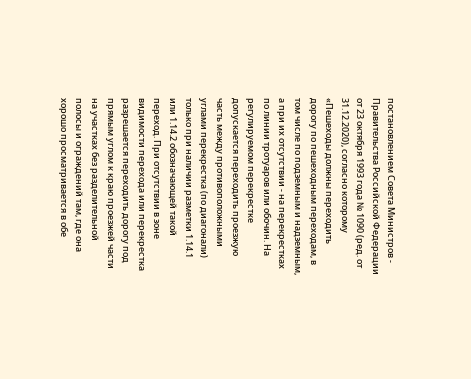постановлением Совета Министров - Правительства Российской Федерации от 23 октября 1993 года № 1090 (ред. от 31.12.2020), согласно которому «Пешеходы должны переходить дорогу по пешеходным переходам, в том числе по подземным и надземным, а при их отсутствии - на перекрестках по линии тротуаров или обочин. На регулируемом перекрестке допускается переходить проезжую часть между противоположными углами перекрестка (по диагонали) только при наличии разметки 1.14.1 или 1.14.2 обозначающей такой переход. При отсутствии в зоне видимости перехода или перекрестка разрешается переходить дорогу под прямым углом к краю проезжей части на участках без разделительной полосы и ограждений там, где она хорошо просматривается в обе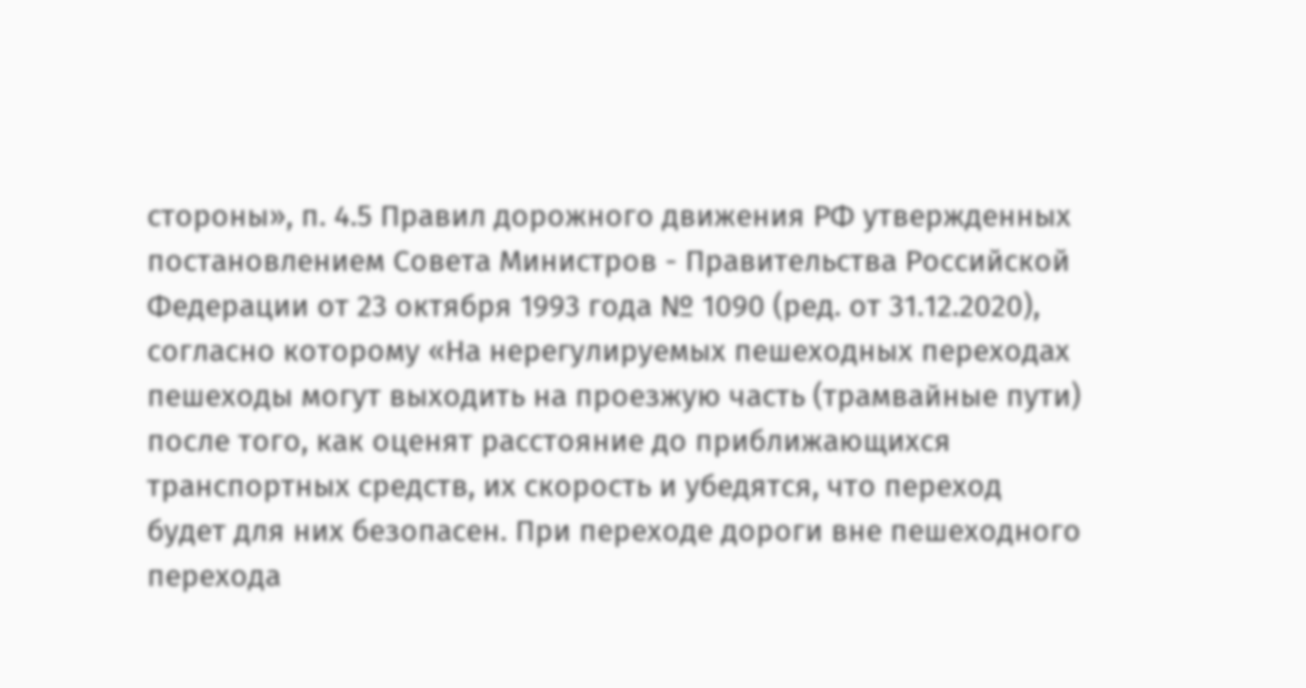стороны», п. 4.5 Правил дорожного движения РФ утвержденных постановлением Совета Министров - Правительства Российской Федерации от 23 октября 1993 года № 1090 (ред. от 31.12.2020), согласно которому «На нерегулируемых пешеходных переходах пешеходы могут выходить на проезжую часть (трамвайные пути) после того, как оценят расстояние до приближающихся транспортных средств, их скорость и убедятся, что переход будет для них безопасен. При переходе дороги вне пешеходного перехода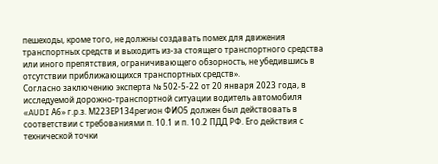пешеходы, кроме того, не должны создавать помех для движения транспортных средств и выходить из-за стоящего транспортного средства или иного препятствия, ограничивающего обзорность, не убедившись в отсутствии приближающихся транспортных средств».
Согласно заключению эксперта № 502-5-22 от 20 января 2023 года, в исследуемой дорожно-транспортной ситуации водитель автомобиля «AUDI А6» г.р.з. М223ЕР134регион ФИО5 должен был действовать в соответствии с требованиями п. 10.1 и п. 10.2 ПДД РФ. Его действия с технической точки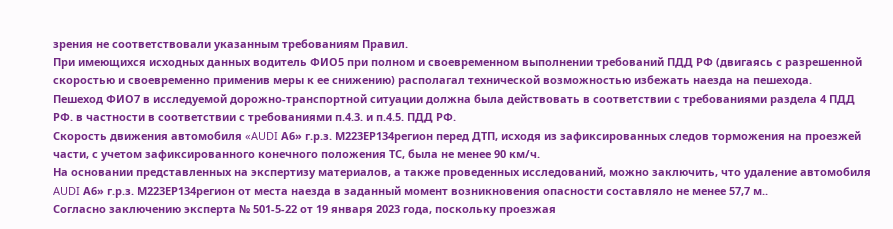зрения не соответствовали указанным требованиям Правил.
При имеющихся исходных данных водитель ФИО5 при полном и своевременном выполнении требований ПДД РФ (двигаясь с разрешенной скоростью и своевременно применив меры к ее снижению) располагал технической возможностью избежать наезда на пешехода.
Пешеход ФИО7 в исследуемой дорожно-транспортной ситуации должна была действовать в соответствии с требованиями раздела 4 ПДД РФ. в частности в соответствии с требованиями п.4.3. и п.4.5. ПДД РФ.
Скорость движения автомобиля «AUDI А6» г.р.з. М223ЕР134регион перед ДТП, исходя из зафиксированных следов торможения на проезжей части, с учетом зафиксированного конечного положения ТС, была не менее 90 км/ч.
На основании представленных на экспертизу материалов, а также проведенных исследований, можно заключить, что удаление автомобиля AUDI А6» г.р.з. М223ЕР134регион от места наезда в заданный момент возникновения опасности составляло не менее 57,7 м..
Согласно заключению эксперта № 501-5-22 от 19 января 2023 года, поскольку проезжая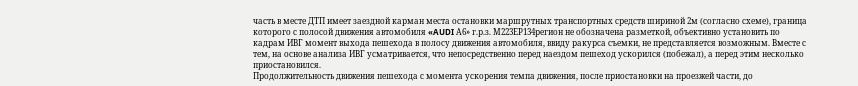часть в месте ДТП имеет заездной карман места остановки маршрутных транспортных средств шириной 2м (согласно схеме), граница которого с полосой движения автомобиля «AUDI А6» г.р.з. М223ЕР134регион не обозначена разметкой, объективно установить по кадрам ИВГ момент выхода пешехода в полосу движения автомобиля, ввиду ракурса съемки, не представляется возможным. Вместе с тем, на основе анализа ИВГ усматривается, что непосредственно перед наездом пешеход ускорился (побежал), а перед этим несколько приостановился.
Продолжительность движения пешехода с момента ускорения темпа движения, после приостановки на проезжей части, до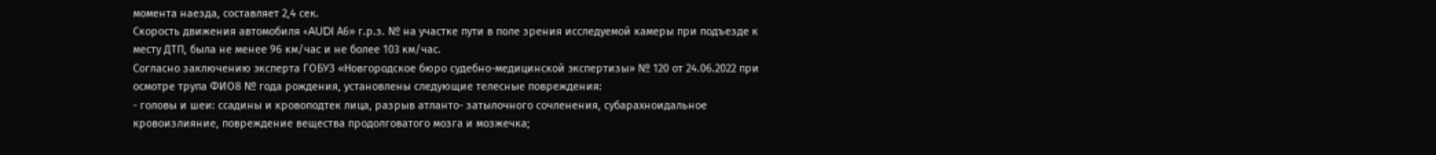момента наезда, составляет 2,4 сек.
Скорость движения автомобиля «AUDI А6» г.р.з. № на участке пути в поле зрения исследуемой камеры при подъезде к месту ДТП, была не менее 96 км/час и не более 103 км/час.
Согласно заключению эксперта ГОБУЗ «Новгородское бюро судебно-медицинской экспертизы» № 120 от 24.06.2022 при осмотре трупа ФИО8 № года рождения, установлены следующие телесные повреждения:
- головы и шеи: ссадины и кровоподтек лица, разрыв атланто- затылочного сочленения, субарахноидальное кровоизлияние, повреждение вещества продолговатого мозга и мозжечка;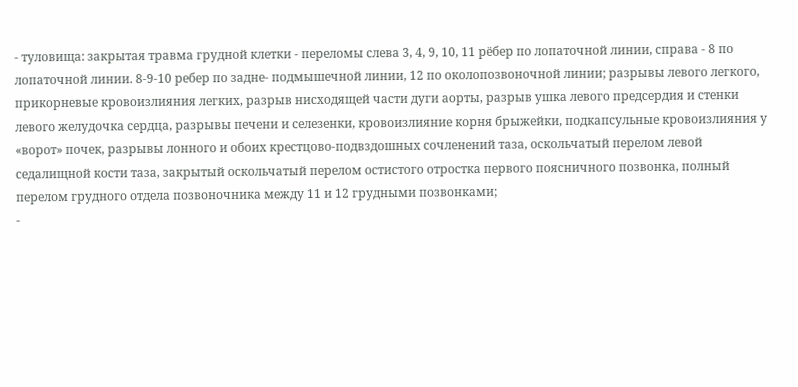- туловища: закрытая травма грудной клетки - переломы слева 3, 4, 9, 10, 11 рёбер по лопаточной линии, справа - 8 по лопаточной линии. 8-9-10 ребер по задне- подмышечной линии, 12 по околопозвоночной линии; разрывы левого легкого, прикорневые кровоизлияния легких, разрыв нисходящей части дуги аорты, разрыв ушка левого предсердия и стенки левого желудочка сердца, разрывы печени и селезенки, кровоизлияние корня брыжейки, подкапсульные кровоизлияния у «ворот» почек, разрывы лонного и обоих крестцово-подвздошных сочленений таза, оскольчатый перелом левой седалищной кости таза, закрытый оскольчатый перелом остистого отростка первого поясничного позвонка, полный перелом грудного отдела позвоночника между 11 и 12 грудными позвонками;
-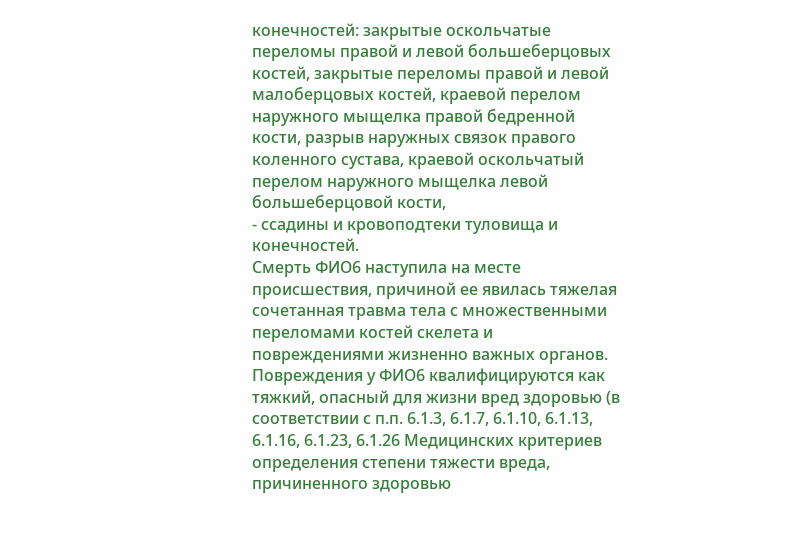конечностей: закрытые оскольчатые переломы правой и левой большеберцовых костей, закрытые переломы правой и левой малоберцовых костей, краевой перелом наружного мыщелка правой бедренной кости, разрыв наружных связок правого коленного сустава, краевой оскольчатый перелом наружного мыщелка левой большеберцовой кости,
- ссадины и кровоподтеки туловища и конечностей.
Смерть ФИО6 наступила на месте происшествия, причиной ее явилась тяжелая сочетанная травма тела с множественными переломами костей скелета и повреждениями жизненно важных органов.
Повреждения у ФИО6 квалифицируются как тяжкий, опасный для жизни вред здоровью (в соответствии с п.п. 6.1.3, 6.1.7, 6.1.10, 6.1.13, 6.1.16, 6.1.23, 6.1.26 Медицинских критериев определения степени тяжести вреда, причиненного здоровью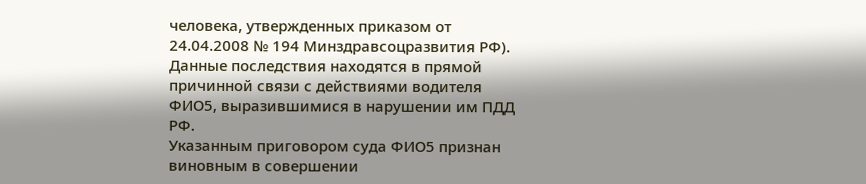человека, утвержденных приказом от 24.04.2008 № 194 Минздравсоцразвития РФ).
Данные последствия находятся в прямой причинной связи с действиями водителя ФИО5, выразившимися в нарушении им ПДД РФ.
Указанным приговором суда ФИО5 признан виновным в совершении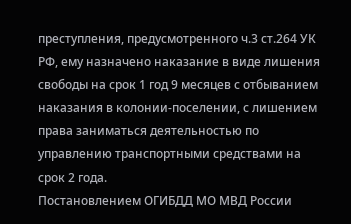преступления, предусмотренного ч.3 ст.264 УК РФ, ему назначено наказание в виде лишения свободы на срок 1 год 9 месяцев с отбыванием наказания в колонии-поселении, с лишением права заниматься деятельностью по управлению транспортными средствами на срок 2 года.
Постановлением ОГИБДД МО МВД России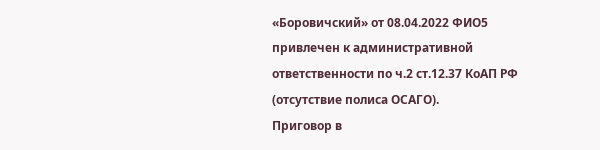«Боровичский» от 08.04.2022 ФИО5 привлечен к административной ответственности по ч.2 ст.12.37 КоАП РФ (отсутствие полиса ОСАГО).
Приговор в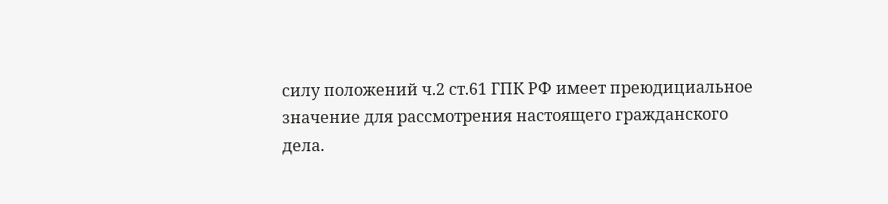силу положений ч.2 ст.61 ГПК РФ имеет преюдициальное значение для рассмотрения настоящего гражданского дела.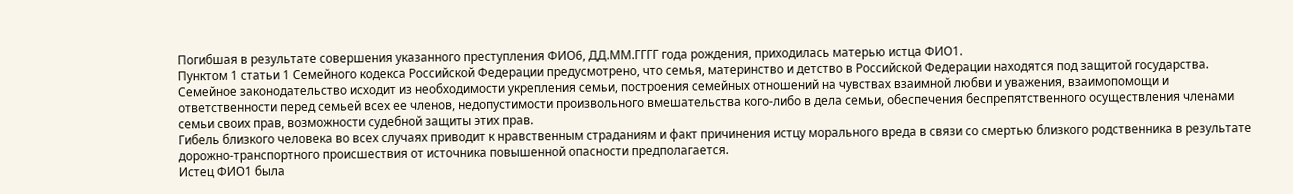Погибшая в результате совершения указанного преступления ФИО6, ДД.ММ.ГГГГ года рождения, приходилась матерью истца ФИО1.
Пунктом 1 статьи 1 Семейного кодекса Российской Федерации предусмотрено, что семья, материнство и детство в Российской Федерации находятся под защитой государства. Семейное законодательство исходит из необходимости укрепления семьи, построения семейных отношений на чувствах взаимной любви и уважения, взаимопомощи и ответственности перед семьей всех ее членов, недопустимости произвольного вмешательства кого-либо в дела семьи, обеспечения беспрепятственного осуществления членами семьи своих прав, возможности судебной защиты этих прав.
Гибель близкого человека во всех случаях приводит к нравственным страданиям и факт причинения истцу морального вреда в связи со смертью близкого родственника в результате дорожно-транспортного происшествия от источника повышенной опасности предполагается.
Истец ФИО1 была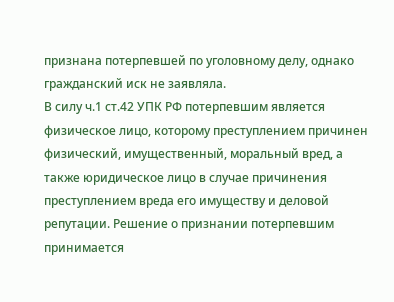признана потерпевшей по уголовному делу, однако гражданский иск не заявляла.
В силу ч.1 ст.42 УПК РФ потерпевшим является физическое лицо, которому преступлением причинен физический, имущественный, моральный вред, а также юридическое лицо в случае причинения преступлением вреда его имуществу и деловой репутации. Решение о признании потерпевшим принимается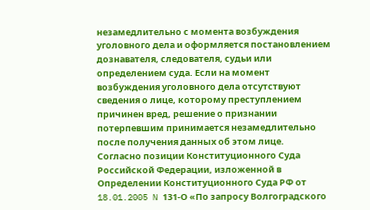незамедлительно с момента возбуждения уголовного дела и оформляется постановлением дознавателя, следователя, судьи или определением суда. Если на момент возбуждения уголовного дела отсутствуют сведения о лице, которому преступлением причинен вред, решение о признании потерпевшим принимается незамедлительно после получения данных об этом лице.
Согласно позиции Конституционного Суда Российской Федерации, изложенной в Определении Конституционного Суда РФ от 18.01.2005 N 131-О «По запросу Волгоградского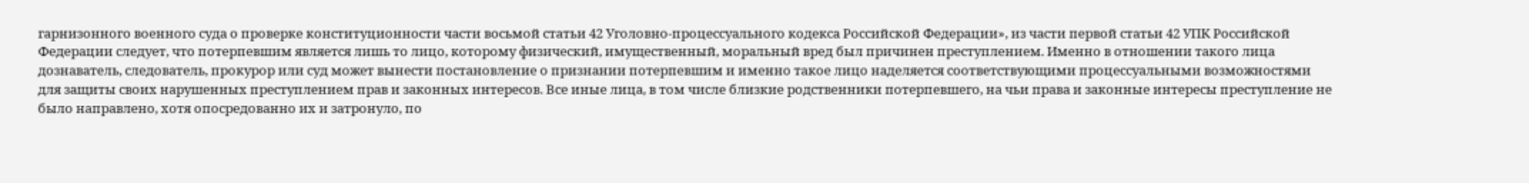гарнизонного военного суда о проверке конституционности части восьмой статьи 42 Уголовно-процессуального кодекса Российской Федерации», из части первой статьи 42 УПК Российской Федерации следует, что потерпевшим является лишь то лицо, которому физический, имущественный, моральный вред был причинен преступлением. Именно в отношении такого лица дознаватель, следователь, прокурор или суд может вынести постановление о признании потерпевшим и именно такое лицо наделяется соответствующими процессуальными возможностями для защиты своих нарушенных преступлением прав и законных интересов. Все иные лица, в том числе близкие родственники потерпевшего, на чьи права и законные интересы преступление не было направлено, хотя опосредованно их и затронуло, по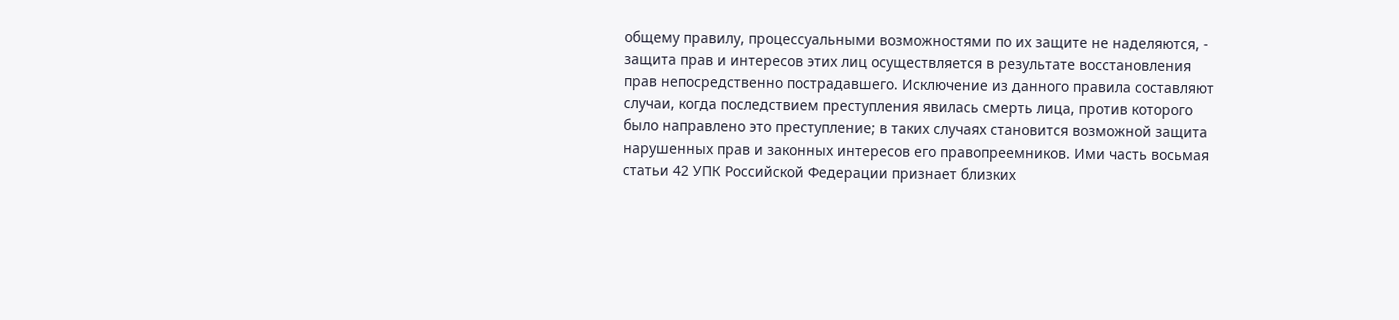общему правилу, процессуальными возможностями по их защите не наделяются, - защита прав и интересов этих лиц осуществляется в результате восстановления прав непосредственно пострадавшего. Исключение из данного правила составляют случаи, когда последствием преступления явилась смерть лица, против которого было направлено это преступление; в таких случаях становится возможной защита нарушенных прав и законных интересов его правопреемников. Ими часть восьмая статьи 42 УПК Российской Федерации признает близких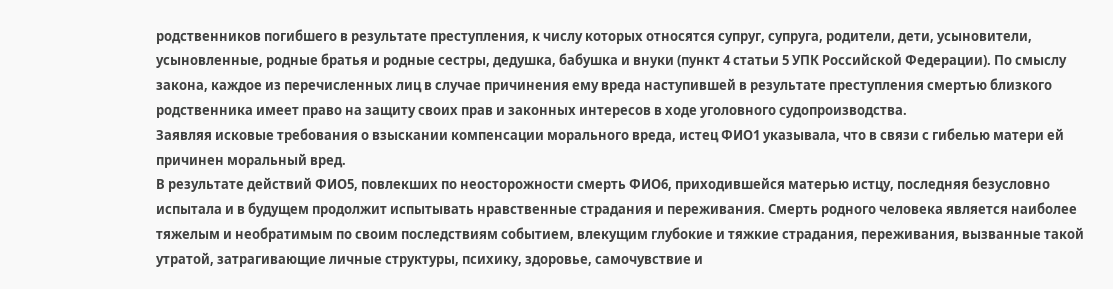родственников погибшего в результате преступления, к числу которых относятся супруг, супруга, родители, дети, усыновители, усыновленные, родные братья и родные сестры, дедушка, бабушка и внуки (пункт 4 статьи 5 УПК Российской Федерации). По смыслу закона, каждое из перечисленных лиц в случае причинения ему вреда наступившей в результате преступления смертью близкого родственника имеет право на защиту своих прав и законных интересов в ходе уголовного судопроизводства.
Заявляя исковые требования о взыскании компенсации морального вреда, истец ФИО1 указывала, что в связи с гибелью матери ей причинен моральный вред.
В результате действий ФИО5, повлекших по неосторожности смерть ФИО6, приходившейся матерью истцу, последняя безусловно испытала и в будущем продолжит испытывать нравственные страдания и переживания. Смерть родного человека является наиболее тяжелым и необратимым по своим последствиям событием, влекущим глубокие и тяжкие страдания, переживания, вызванные такой утратой, затрагивающие личные структуры, психику, здоровье, самочувствие и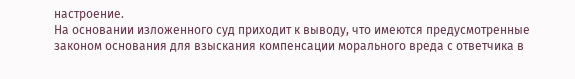настроение.
На основании изложенного суд приходит к выводу, что имеются предусмотренные законом основания для взыскания компенсации морального вреда с ответчика в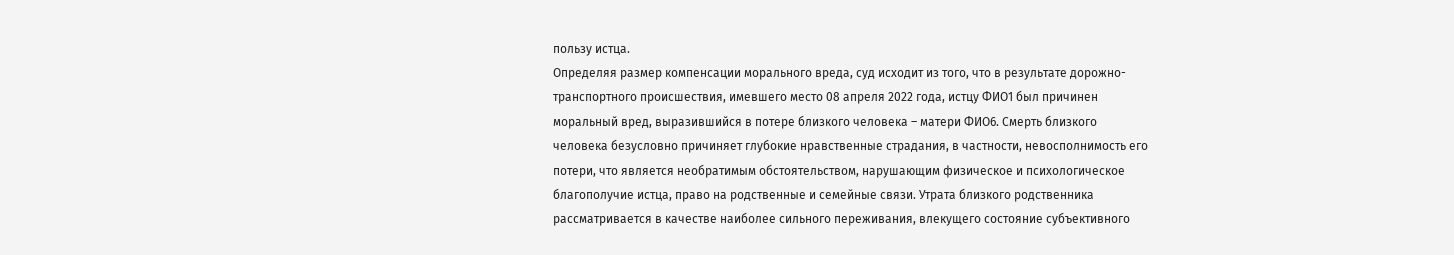пользу истца.
Определяя размер компенсации морального вреда, суд исходит из того, что в результате дорожно-транспортного происшествия, имевшего место 08 апреля 2022 года, истцу ФИО1 был причинен моральный вред, выразившийся в потере близкого человека – матери ФИО6. Смерть близкого человека безусловно причиняет глубокие нравственные страдания, в частности, невосполнимость его потери, что является необратимым обстоятельством, нарушающим физическое и психологическое благополучие истца, право на родственные и семейные связи. Утрата близкого родственника рассматривается в качестве наиболее сильного переживания, влекущего состояние субъективного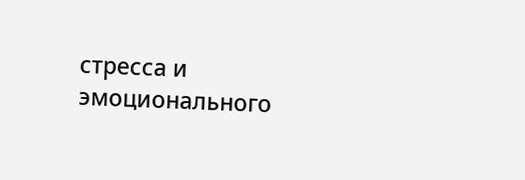стресса и эмоционального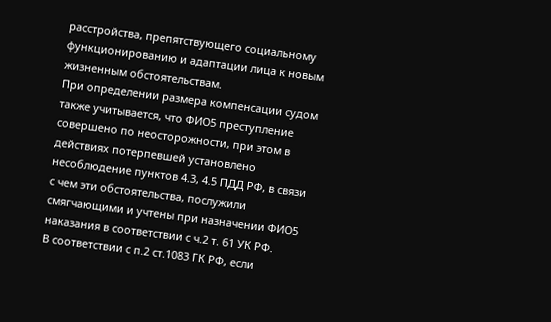расстройства, препятствующего социальному функционированию и адаптации лица к новым жизненным обстоятельствам.
При определении размера компенсации судом также учитывается, что ФИО5 преступление совершено по неосторожности, при этом в действиях потерпевшей установлено несоблюдение пунктов 4.3, 4.5 ПДД РФ, в связи с чем эти обстоятельства, послужили смягчающими и учтены при назначении ФИО5 наказания в соответствии с ч.2 т. 61 УК РФ.
В соответствии с п.2 ст.1083 ГК РФ, если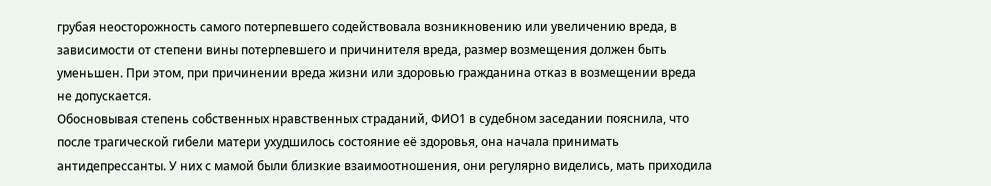грубая неосторожность самого потерпевшего содействовала возникновению или увеличению вреда, в зависимости от степени вины потерпевшего и причинителя вреда, размер возмещения должен быть уменьшен. При этом, при причинении вреда жизни или здоровью гражданина отказ в возмещении вреда не допускается.
Обосновывая степень собственных нравственных страданий, ФИО1 в судебном заседании пояснила, что после трагической гибели матери ухудшилось состояние её здоровья, она начала принимать антидепрессанты. У них с мамой были близкие взаимоотношения, они регулярно виделись, мать приходила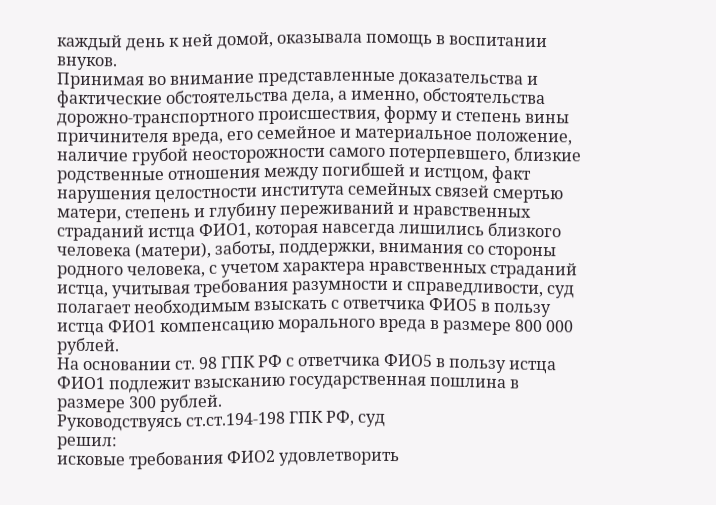каждый день к ней домой, оказывала помощь в воспитании внуков.
Принимая во внимание представленные доказательства и фактические обстоятельства дела, а именно, обстоятельства дорожно-транспортного происшествия, форму и степень вины причинителя вреда, его семейное и материальное положение, наличие грубой неосторожности самого потерпевшего, близкие родственные отношения между погибшей и истцом, факт нарушения целостности института семейных связей смертью матери, степень и глубину переживаний и нравственных страданий истца ФИО1, которая навсегда лишились близкого человека (матери), заботы, поддержки, внимания со стороны родного человека, с учетом характера нравственных страданий истца, учитывая требования разумности и справедливости, суд полагает необходимым взыскать с ответчика ФИО5 в пользу истца ФИО1 компенсацию морального вреда в размере 800 000 рублей.
На основании ст. 98 ГПК РФ с ответчика ФИО5 в пользу истца ФИО1 подлежит взысканию государственная пошлина в размере 300 рублей.
Руководствуясь ст.ст.194-198 ГПК РФ, суд
решил:
исковые требования ФИО2 удовлетворить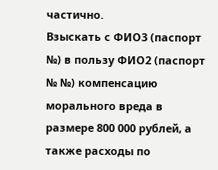частично.
Взыскать с ФИО3 (паспорт №) в пользу ФИО2 (паспорт № №) компенсацию морального вреда в размере 800 000 рублей, а также расходы по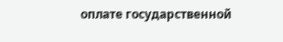оплате государственной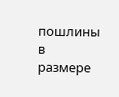пошлины в размере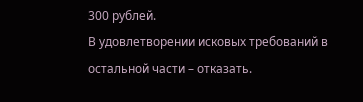300 рублей.
В удовлетворении исковых требований в остальной части – отказать.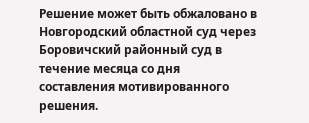Решение может быть обжаловано в Новгородский областной суд через Боровичский районный суд в течение месяца со дня составления мотивированного решения.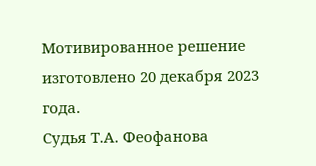Мотивированное решение изготовлено 20 декабря 2023 года.
Судья Т.А. Феофанова